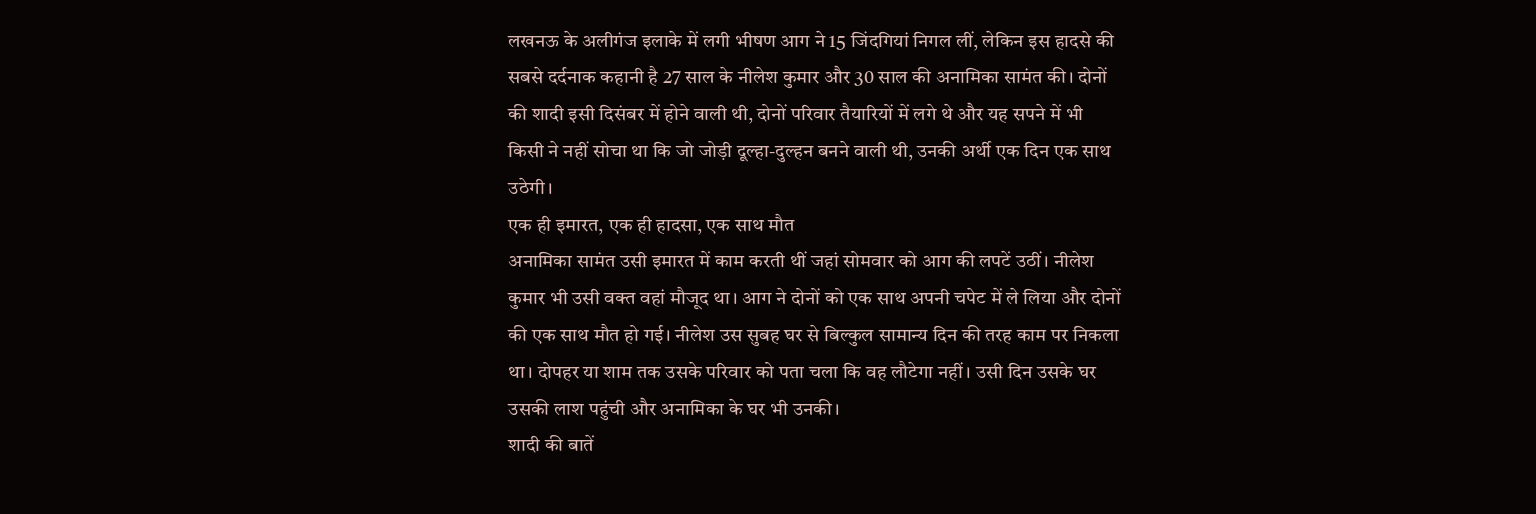लखनऊ के अलीगंज इलाके में लगी भीषण आग ने 15 जिंदगियां निगल लीं, लेकिन इस हादसे की सबसे दर्दनाक कहानी है 27 साल के नीलेश कुमार और 30 साल की अनामिका सामंत की। दोनों की शादी इसी दिसंबर में होने वाली थी, दोनों परिवार तैयारियों में लगे थे और यह सपने में भी किसी ने नहीं सोचा था कि जो जोड़ी दूल्हा-दुल्हन बनने वाली थी, उनकी अर्थी एक दिन एक साथ उठेगी।
एक ही इमारत, एक ही हादसा, एक साथ मौत
अनामिका सामंत उसी इमारत में काम करती थीं जहां सोमवार को आग की लपटें उठीं। नीलेश कुमार भी उसी वक्त वहां मौजूद था। आग ने दोनों को एक साथ अपनी चपेट में ले लिया और दोनों की एक साथ मौत हो गई। नीलेश उस सुबह घर से बिल्कुल सामान्य दिन की तरह काम पर निकला था। दोपहर या शाम तक उसके परिवार को पता चला कि वह लौटेगा नहीं। उसी दिन उसके घर उसकी लाश पहुंची और अनामिका के घर भी उनकी।
शादी की बातें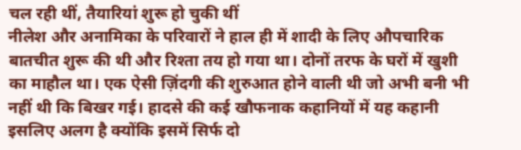चल रही थीं, तैयारियां शुरू हो चुकी थीं
नीलेश और अनामिका के परिवारों ने हाल ही में शादी के लिए औपचारिक बातचीत शुरू की थी और रिश्ता तय हो गया था। दोनों तरफ के घरों में खुशी का माहौल था। एक ऐसी ज़िंदगी की शुरुआत होने वाली थी जो अभी बनी भी नहीं थी कि बिखर गई। हादसे की कई खौफनाक कहानियों में यह कहानी इसलिए अलग है क्योंकि इसमें सिर्फ दो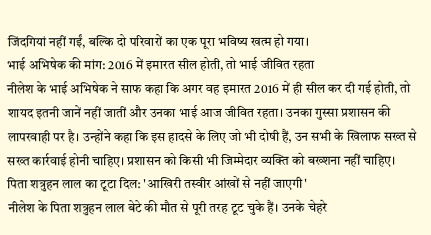जिंदगियां नहीं गईं, बल्कि दो परिवारों का एक पूरा भविष्य खत्म हो गया।
भाई अभिषेक की मांग: 2016 में इमारत सील होती, तो भाई जीवित रहता
नीलेश के भाई अभिषेक ने साफ कहा कि अगर वह इमारत 2016 में ही सील कर दी गई होती, तो शायद इतनी जानें नहीं जातीं और उनका भाई आज जीवित रहता। उनका गुस्सा प्रशासन की लापरवाही पर है। उन्होंने कहा कि इस हादसे के लिए जो भी दोषी हैं, उन सभी के खिलाफ सख्त से सख्त कार्रवाई होनी चाहिए। प्रशासन को किसी भी जिम्मेदार व्यक्ति को बख्शना नहीं चाहिए।
पिता शत्रुहन लाल का टूटा दिल: 'आखिरी तस्वीर आंखों से नहीं जाएगी'
नीलेश के पिता शत्रुहन लाल बेटे की मौत से पूरी तरह टूट चुके हैं। उनके चेहरे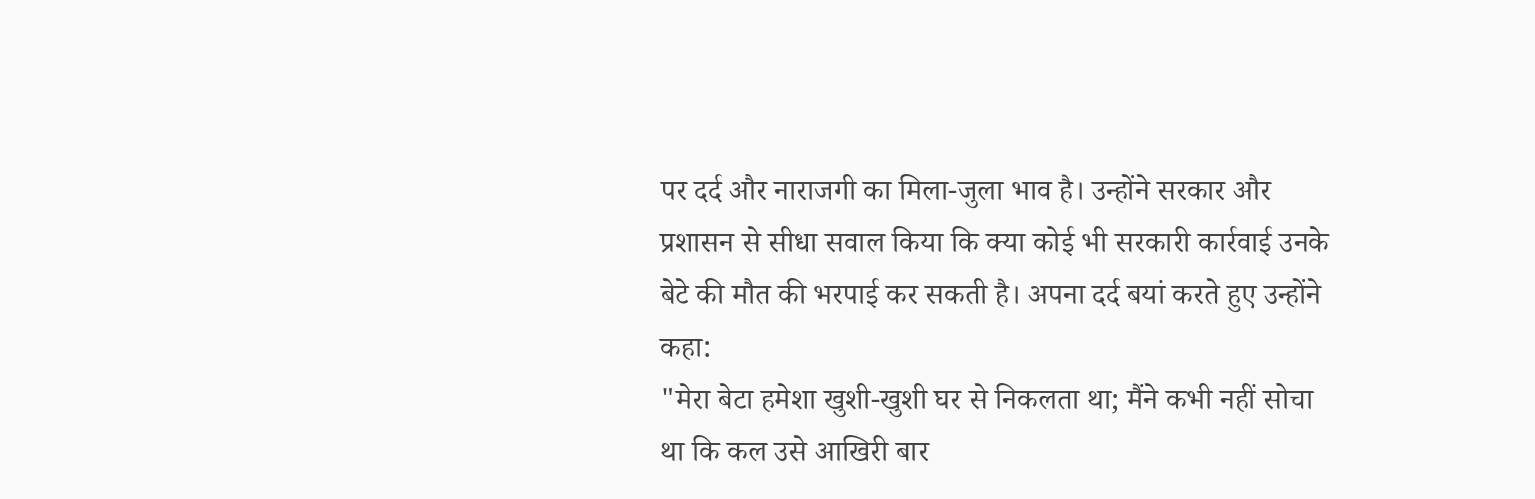पर दर्द और नाराजगी का मिला-जुला भाव है। उन्होंने सरकार और प्रशासन से सीधा सवाल किया कि क्या कोई भी सरकारी कार्रवाई उनके बेटे की मौत की भरपाई कर सकती है। अपना दर्द बयां करते हुए उन्होंने कहा:
"मेरा बेटा हमेशा खुशी-खुशी घर से निकलता था; मैंने कभी नहीं सोचा था कि कल उसे आखिरी बार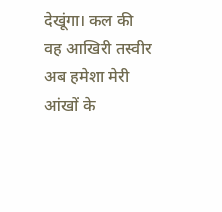देखूंगा। कल की वह आखिरी तस्वीर अब हमेशा मेरी आंखों के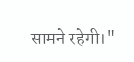सामने रहेगी।"